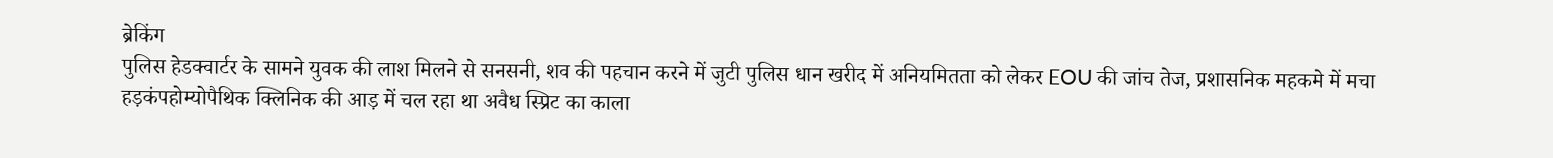ब्रेकिंग
पुलिस हेडक्वार्टर के सामने युवक की लाश मिलने से सनसनी, शव की पहचान करने में जुटी पुलिस धान खरीद में अनियमितता को लेकर EOU की जांच तेज, प्रशासनिक महकमे में मचा हड़कंपहोम्योपैथिक क्लिनिक की आड़ में चल रहा था अवैध स्प्रिट का काला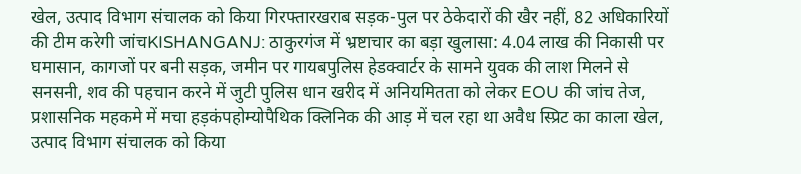खेल, उत्पाद विभाग संचालक को किया गिरफ्तारखराब सड़क-पुल पर ठेकेदारों की खैर नहीं, 82 अधिकारियों की टीम करेगी जांचKISHANGANJ: ठाकुरगंज में भ्रष्टाचार का बड़ा खुलासा: 4.04 लाख की निकासी पर घमासान, कागजों पर बनी सड़क, जमीन पर गायबपुलिस हेडक्वार्टर के सामने युवक की लाश मिलने से सनसनी, शव की पहचान करने में जुटी पुलिस धान खरीद में अनियमितता को लेकर EOU की जांच तेज, प्रशासनिक महकमे में मचा हड़कंपहोम्योपैथिक क्लिनिक की आड़ में चल रहा था अवैध स्प्रिट का काला खेल, उत्पाद विभाग संचालक को किया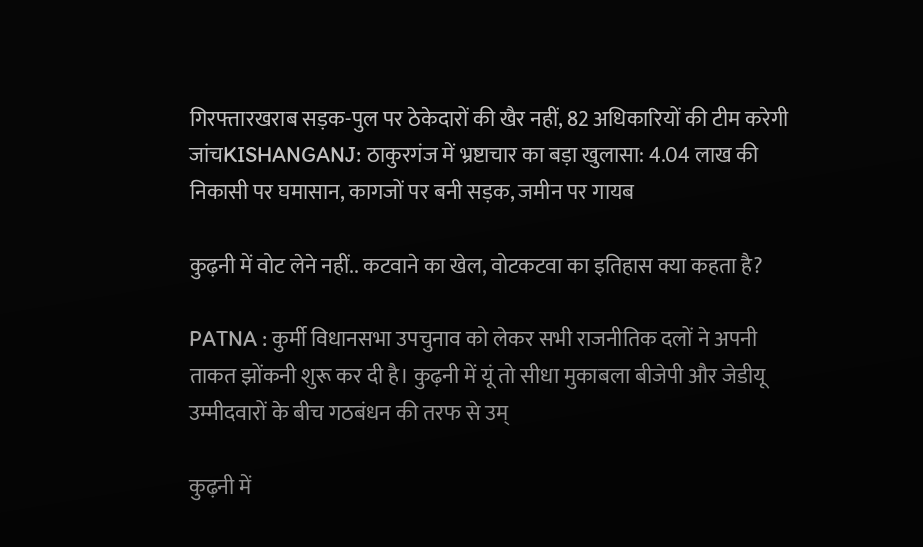गिरफ्तारखराब सड़क-पुल पर ठेकेदारों की खैर नहीं, 82 अधिकारियों की टीम करेगी जांचKISHANGANJ: ठाकुरगंज में भ्रष्टाचार का बड़ा खुलासा: 4.04 लाख की निकासी पर घमासान, कागजों पर बनी सड़क, जमीन पर गायब

कुढ़नी में वोट लेने नहीं.. कटवाने का खेल, वोटकटवा का इतिहास क्या कहता है?

PATNA : कुर्मी विधानसभा उपचुनाव को लेकर सभी राजनीतिक दलों ने अपनी ताकत झोंकनी शुरू कर दी है। कुढ़नी में यूं तो सीधा मुकाबला बीजेपी और जेडीयू उम्मीदवारों के बीच गठबंधन की तरफ से उम्

कुढ़नी में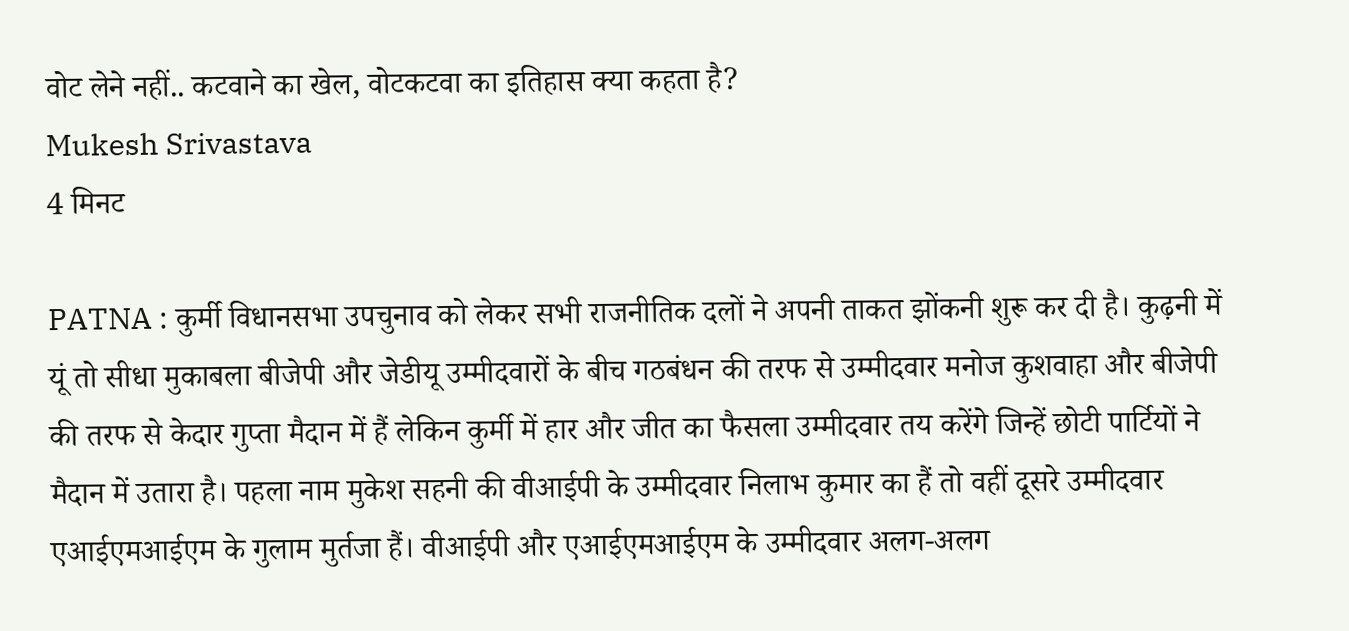वोट लेने नहीं.. कटवाने का खेल, वोटकटवा का इतिहास क्या कहता है?
Mukesh Srivastava
4 मिनट

PATNA : कुर्मी विधानसभा उपचुनाव को लेकर सभी राजनीतिक दलों ने अपनी ताकत झोंकनी शुरू कर दी है। कुढ़नी में यूं तो सीधा मुकाबला बीजेपी और जेडीयू उम्मीदवारों के बीच गठबंधन की तरफ से उम्मीदवार मनोज कुशवाहा और बीजेपी की तरफ से केदार गुप्ता मैदान में हैं लेकिन कुर्मी में हार और जीत का फैसला उम्मीदवार तय करेंगे जिन्हें छोटी पार्टियों ने मैदान में उतारा है। पहला नाम मुकेश सहनी की वीआईपी के उम्मीदवार निलाभ कुमार का हैं तो वहीं दूसरे उम्मीदवार एआईएमआईएम के गुलाम मुर्तजा हैं। वीआईपी और एआईएमआईएम के उम्मीदवार अलग-अलग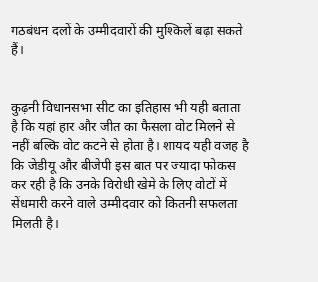गठबंधन दलों के उम्मीदवारों की मुश्किलें बढ़ा सकते हैं।


कुढ़नी विधानसभा सीट का इतिहास भी यही बताता है कि यहां हार और जीत का फैसला वोट मिलने से नहीं बल्कि वोट कटने से होता है। शायद यही वजह है कि जेडीयू और बीजेपी इस बात पर ज्यादा फोकस कर रही है कि उनके विरोधी खेमे के लिए वोटों में सेंधमारी करने वाले उम्मीदवार को कितनी सफलता मिलती है।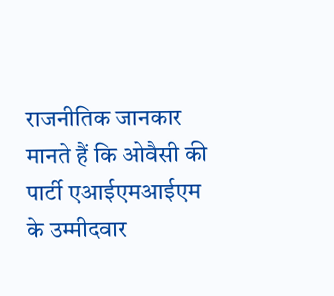राजनीतिक जानकार मानते हैं कि ओवैसी की पार्टी एआईएमआईएम के उम्मीदवार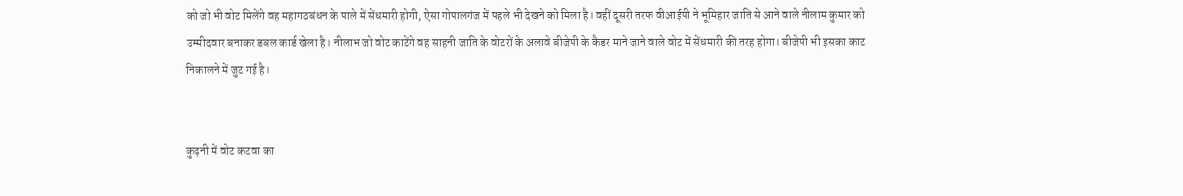को जो भी वोट मिलेंगे वह महागठबंधन के पाले में सेंधमारी होगी, ऐसा गोपालगंज में पहले भी देखने को मिला है। वहीं दूसरी तरफ वीआईपी ने भूमिहार जाति से आने वाले नीलाम कुमार को उम्मीदवार बनाकर डबल कार्ड खेला है। नीलाभ जो वोट काटेंगे वह साहनी जाति के वोटरों के अलावे बीजेपी के कैडर माने जाने वाले वोट में सेंधमारी की तरह होगा। बीजेपी भी इसका काट निकालने में जुट गई है।


कुढ़नी में वोट कटवा का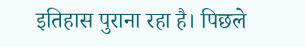इतिहास पुराना रहा है। पिछले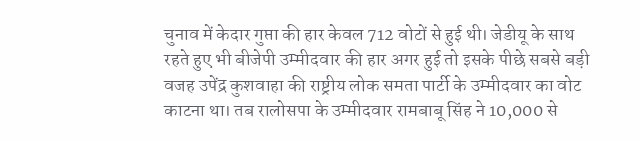चुनाव में केदार गुप्ता की हार केवल 712 वोटों से हुई थी। जेडीयू के साथ रहते हुए भी बीजेपी उम्मीदवार की हार अगर हुई तो इसके पीछे सबसे बड़ी वजह उपेंद्र कुशवाहा की राष्ट्रीय लोक समता पार्टी के उम्मीदवार का वोट काटना था। तब रालोसपा के उम्मीदवार रामबाबू सिंह ने 10,000 से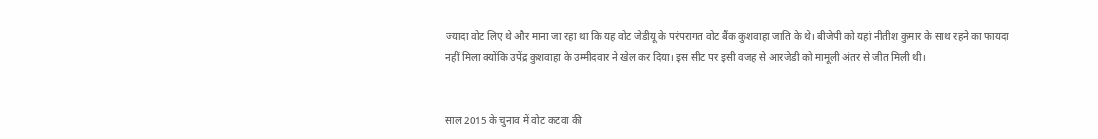ज्यादा वोट लिए थे और माना जा रहा था कि यह वोट जेडीयू के परंपरागत वोट बैंक कुशवाहा जाति के थे। बीजेपी को यहां नीतीश कुमार के साथ रहने का फायदा नहीं मिला क्योंकि उपेंद्र कुशवाहा के उम्मीदवार ने खेल कर दिया। इस सीट पर इसी वजह से आरजेडी को मामूली अंतर से जीत मिली थी।


साल 2015 के चुनाव में वोट कटवा की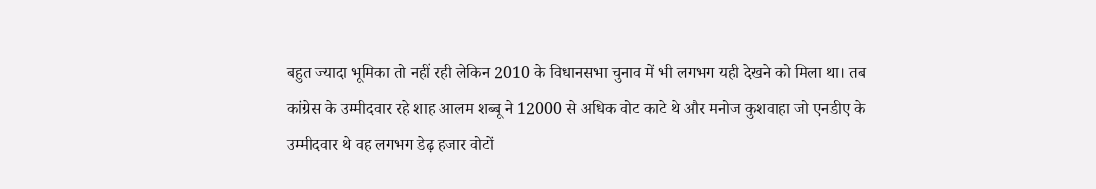बहुत ज्यादा भूमिका तो नहीं रही लेकिन 2010 के विधानसभा चुनाव में भी लगभग यही देखने को मिला था। तब कांग्रेस के उम्मीदवार रहे शाह आलम शब्बू ने 12000 से अधिक वोट काटे थे और मनोज कुशवाहा जो एनडीए के उम्मीदवार थे वह लगभग डेढ़ हजार वोटों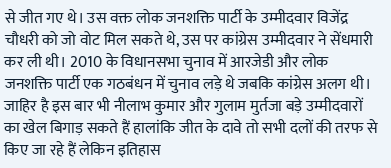से जीत गए थे। उस वक्त लोक जनशक्ति पार्टी के उम्मीदवार विजेंद्र चौधरी को जो वोट मिल सकते थे, उस पर कांग्रेस उम्मीदवार ने सेंधमारी कर ली थी। 2010 के विधानसभा चुनाव में आरजेडी और लोक जनशक्ति पार्टी एक गठबंधन में चुनाव लड़े थे जबकि कांग्रेस अलग थी। जाहिर है इस बार भी नीलाभ कुमार और गुलाम मुर्तजा बड़े उम्मीदवारों का खेल बिगाड़ सकते हैं हालांकि जीत के दावे तो सभी दलों की तरफ से किए जा रहे हैं लेकिन इतिहास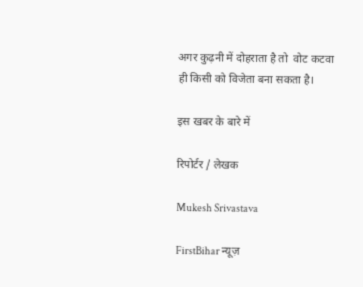अगर कुढ़नी में दोहराता है तो  वोट कटवा ही किसी को विजेता बना सकता है।

इस खबर के बारे में

रिपोर्टर / लेखक

Mukesh Srivastava

FirstBihar न्यूज़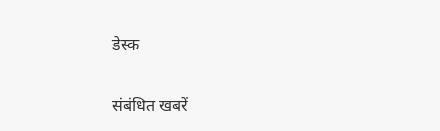डेस्क

संबंधित खबरें